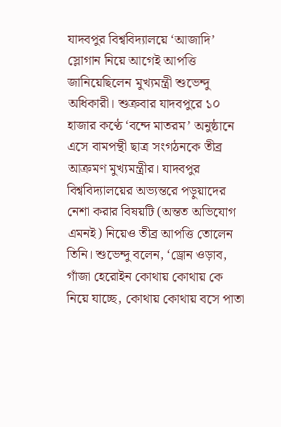যাদবপুর বিশ্ববিদ্যালয়ে ‘আজাদি’ স্লোগান নিয়ে আগেই আপত্তি জানিয়েছিলেন মুখ্যমন্ত্রী শুভেন্দু অধিকারী। শুক্রবার যাদবপুরে ১০ হাজার কণ্ঠে ‘বন্দে মাতরম’ অনুষ্ঠানে এসে বামপন্থী ছাত্র সংগঠনকে তীব্র আক্রমণ মুখ্যমন্ত্রীর। যাদবপুর বিশ্ববিদ্যালয়ের অভ্যন্তরে পড়ুয়াদের নেশা করার বিষয়টি (অন্তত অভিযোগ এমনই) নিয়েও তীব্র আপত্তি তোলেন তিনি। শুভেন্দু বলেন, ‘ড্রোন ওড়াব, গাঁজা হেরোইন কোথায় কোথায় কে নিয়ে যাচ্ছে, কোথায় কোথায় বসে পাতা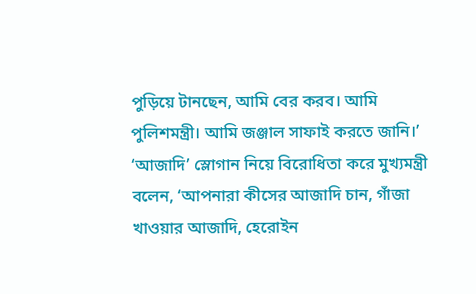পুড়িয়ে টানছেন, আমি বের করব। আমি পুলিশমন্ত্রী। আমি জঞ্জাল সাফাই করতে জানি।’
‘আজাদি’ স্লোগান নিয়ে বিরোধিতা করে মুখ্যমন্ত্রী বলেন, ‘আপনারা কীসের আজাদি চান, গাঁজা খাওয়ার আজাদি, হেরোইন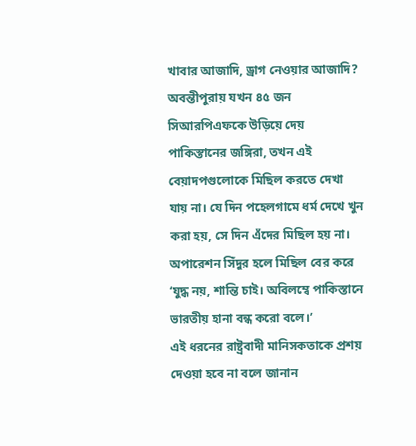খাবার আজাদি, ড্রাগ নেওয়ার আজাদি? অবন্তীপুরায় যখন ৪৫ জন সিআরপিএফকে উড়িয়ে দেয় পাকিস্তানের জঙ্গিরা, তখন এই বেয়াদপগুলোকে মিছিল করতে দেখা যায় না। যে দিন পহেলগামে ধর্ম দেখে খুন করা হয়, সে দিন এঁদের মিছিল হয় না। অপারেশন সিঁদুর হলে মিছিল বের করে ‘যুদ্ধ নয়, শান্তি চাই। অবিলম্বে পাকিস্তানে ভারতীয় হানা বন্ধ করো বলে।’
এই ধরনের রাষ্ট্রবাদী মানিসকতাকে প্রশয় দেওয়া হবে না বলে জানান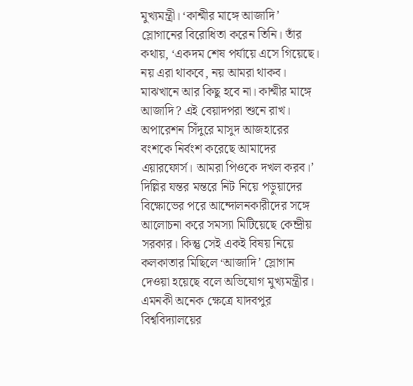মুখ্যমন্ত্রী। ‘কাশ্মীর মাঙ্গে আজাদি’ স্লোগানের বিরোধিতা করেন তিনি। তাঁর কথায়, ‘একদম শেষ পর্যায়ে এসে গিয়েছে। নয় এরা থাকবে, নয় আমরা থাকব। মাঝখানে আর কিছু হবে না। কাশ্মীর মাঙ্গে আজাদি? এই বেয়াদপরা শুনে রাখ। অপারেশন সিঁদুরে মাসুদ আজহারের বংশকে নির্বংশ করেছে আমাদের এয়ারফোর্স। আমরা পিওকে দখল করব।’
দিল্লির যন্তর মন্তরে নিট নিয়ে পড়ুয়াদের বিক্ষোভের পরে আন্দোলনকারীদের সঙ্গে আলোচনা করে সমস্যা মিটিয়েছে কেন্দ্রীয় সরকার। কিন্তু সেই একই বিষয় নিয়ে কলকাতার মিছিলে ‘আজাদি’ স্লোগান দেওয়া হয়েছে বলে অভিযোগ মুখ্যমন্ত্রীর। এমনকী অনেক ক্ষেত্রে যাদবপুর বিশ্ববিদ্যালয়ের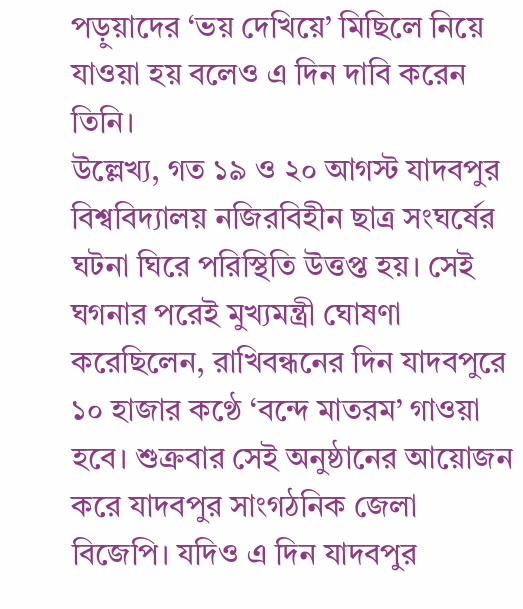পড়ুয়াদের ‘ভয় দেখিয়ে’ মিছিলে নিয়ে যাওয়া হয় বলেও এ দিন দাবি করেন তিনি।
উল্লেখ্য, গত ১৯ ও ২০ আগস্ট যাদবপুর বিশ্ববিদ্যালয় নজিরবিহীন ছাত্র সংঘর্ষের ঘটনা ঘিরে পরিস্থিতি উত্তপ্ত হয়। সেই ঘগনার পরেই মুখ্যমন্ত্রী ঘোষণা করেছিলেন, রাখিবন্ধনের দিন যাদবপুরে ১০ হাজার কণ্ঠে ‘বন্দে মাতরম’ গাওয়া হবে। শুক্রবার সেই অনুষ্ঠানের আয়োজন করে যাদবপুর সাংগঠনিক জেলা বিজেপি। যদিও এ দিন যাদবপুর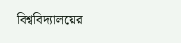বিশ্ববিদ্যালয়ের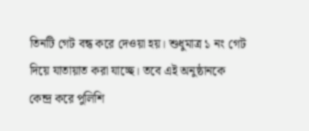তিনটি গেট বন্ধ করে দেওয়া হয়। শুধুমাত্র ১ নং গেট দিয়ে যাতায়াত করা যাচ্ছে। তবে এই অনুষ্ঠানকে কেন্দ্র করে পুলিশি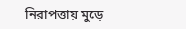নিরাপত্তায় মুড়ে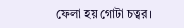ফেলা হয় গোটা চত্বর।